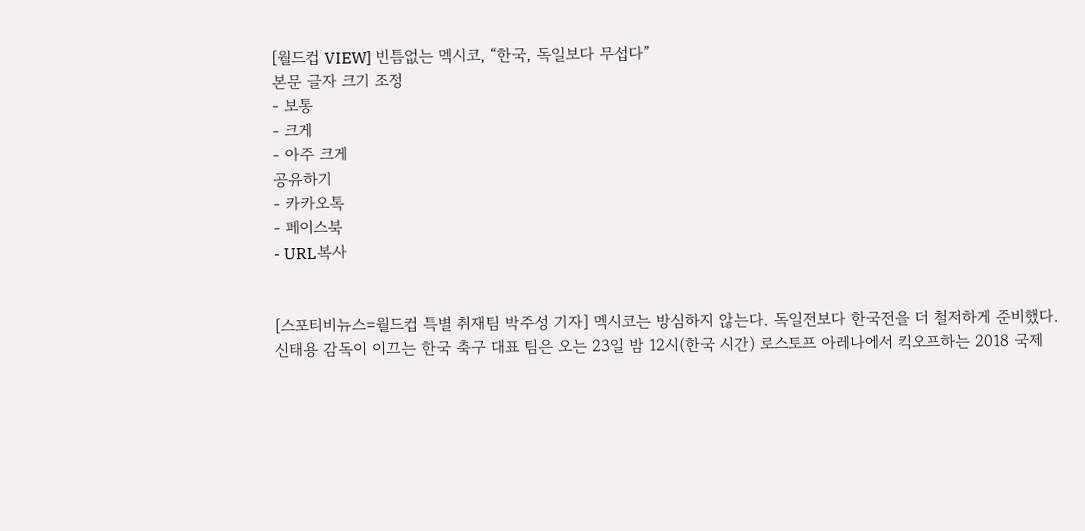[월드컵 VIEW] 빈틈없는 멕시코, “한국, 독일보다 무섭다”
본문 글자 크기 조정
- 보통
- 크게
- 아주 크게
공유하기
- 카카오톡
- 페이스북
- URL복사


[스포티비뉴스=월드컵 특별 취재팀 박주성 기자] 멕시코는 방심하지 않는다. 독일전보다 한국전을 더 철저하게 준비했다.
신태용 감독이 이끄는 한국 축구 대표 팀은 오는 23일 밤 12시(한국 시간) 로스토프 아레나에서 킥오프하는 2018 국제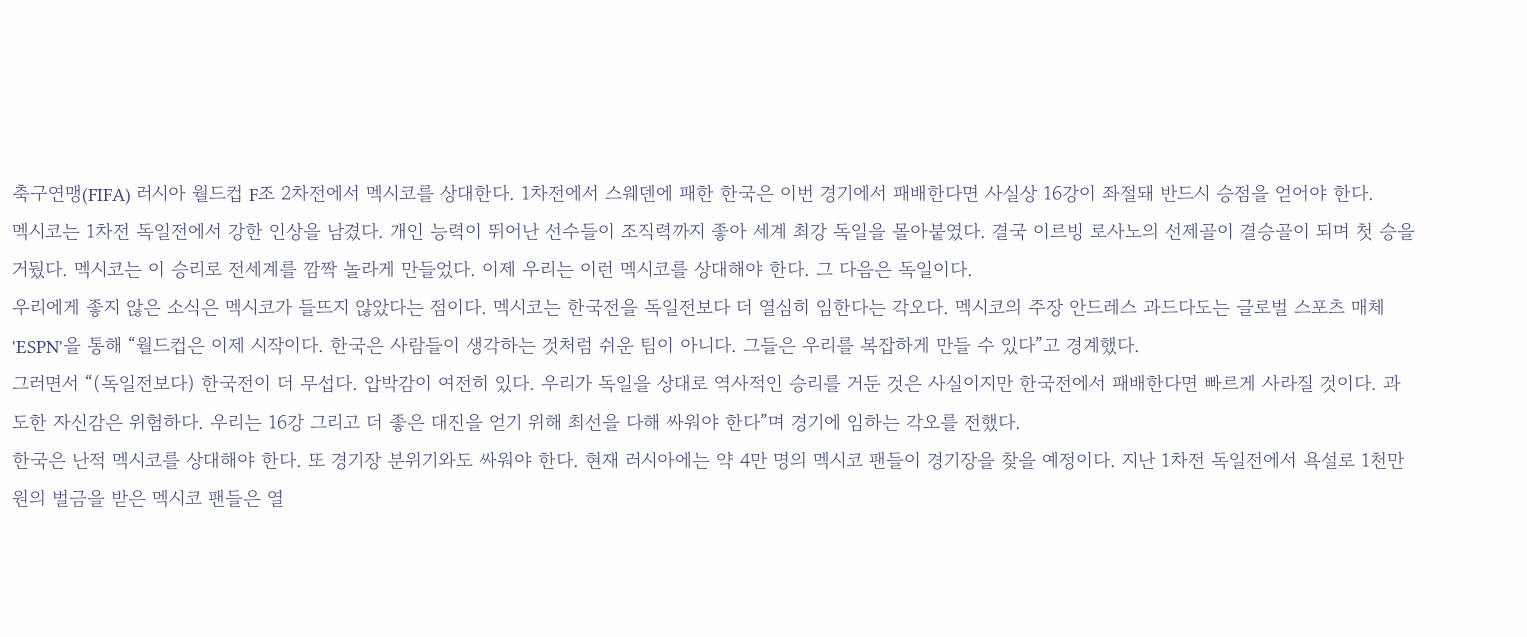축구연맹(FIFA) 러시아 월드컵 F조 2차전에서 멕시코를 상대한다. 1차전에서 스웨덴에 패한 한국은 이번 경기에서 패배한다면 사실상 16강이 좌절돼 반드시 승점을 얻어야 한다.
멕시코는 1차전 독일전에서 강한 인상을 남겼다. 개인 능력이 뛰어난 선수들이 조직력까지 좋아 세계 최강 독일을 몰아붙였다. 결국 이르빙 로사노의 선제골이 결승골이 되며 첫 승을 거뒀다. 멕시코는 이 승리로 전세계를 깜짝 놀라게 만들었다. 이제 우리는 이런 멕시코를 상대해야 한다. 그 다음은 독일이다.
우리에게 좋지 않은 소식은 멕시코가 들뜨지 않았다는 점이다. 멕시코는 한국전을 독일전보다 더 열심히 임한다는 각오다. 멕시코의 주장 안드레스 과드다도는 글로벌 스포츠 매체 'ESPN'을 통해 “월드컵은 이제 시작이다. 한국은 사람들이 생각하는 것처럼 쉬운 팀이 아니다. 그들은 우리를 복잡하게 만들 수 있다”고 경계했다.
그러면서 “(독일전보다) 한국전이 더 무섭다. 압박감이 여전히 있다. 우리가 독일을 상대로 역사적인 승리를 거둔 것은 사실이지만 한국전에서 패배한다면 빠르게 사라질 것이다. 과도한 자신감은 위험하다. 우리는 16강 그리고 더 좋은 대진을 얻기 위해 최선을 다해 싸워야 한다”며 경기에 임하는 각오를 전했다.
한국은 난적 멕시코를 상대해야 한다. 또 경기장 분위기와도 싸워야 한다. 현재 러시아에는 약 4만 명의 멕시코 팬들이 경기장을 찾을 예정이다. 지난 1차전 독일전에서 욕설로 1천만 원의 벌금을 받은 멕시코 팬들은 열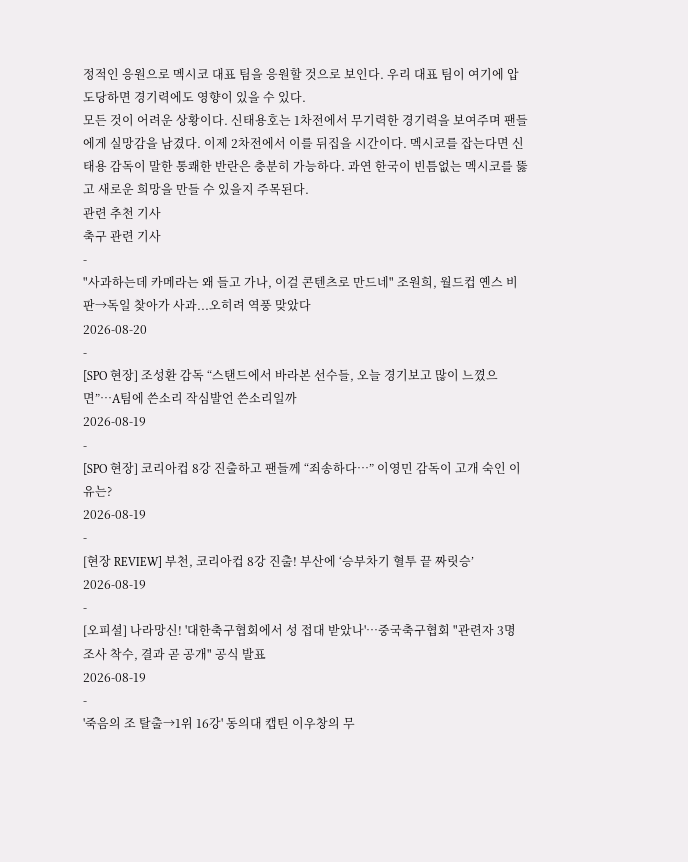정적인 응원으로 멕시코 대표 팀을 응원할 것으로 보인다. 우리 대표 팀이 여기에 압도당하면 경기력에도 영향이 있을 수 있다.
모든 것이 어려운 상황이다. 신태용호는 1차전에서 무기력한 경기력을 보여주며 팬들에게 실망감을 남겼다. 이제 2차전에서 이를 뒤집을 시간이다. 멕시코를 잡는다면 신태용 감독이 말한 통쾌한 반란은 충분히 가능하다. 과연 한국이 빈틈없는 멕시코를 뚫고 새로운 희망을 만들 수 있을지 주목된다.
관련 추천 기사
축구 관련 기사
-
"사과하는데 카메라는 왜 들고 가나, 이걸 콘텐츠로 만드네" 조원희, 월드컵 옌스 비판→독일 찾아가 사과...오히려 역풍 맞았다
2026-08-20
-
[SPO 현장] 조성환 감독 “스탠드에서 바라본 선수들, 오늘 경기보고 많이 느꼈으면”…A팀에 쓴소리 작심발언 쓴소리일까
2026-08-19
-
[SPO 현장] 코리아컵 8강 진출하고 팬들께 “죄송하다…” 이영민 감독이 고개 숙인 이유는?
2026-08-19
-
[현장 REVIEW] 부천, 코리아컵 8강 진출! 부산에 ‘승부차기 혈투 끝 짜릿승’
2026-08-19
-
[오피셜] 나라망신! '대한축구협회에서 성 접대 받았나'…중국축구협회 "관련자 3명 조사 착수, 결과 곧 공개" 공식 발표
2026-08-19
-
'죽음의 조 탈출→1위 16강' 동의대 캡틴 이우창의 무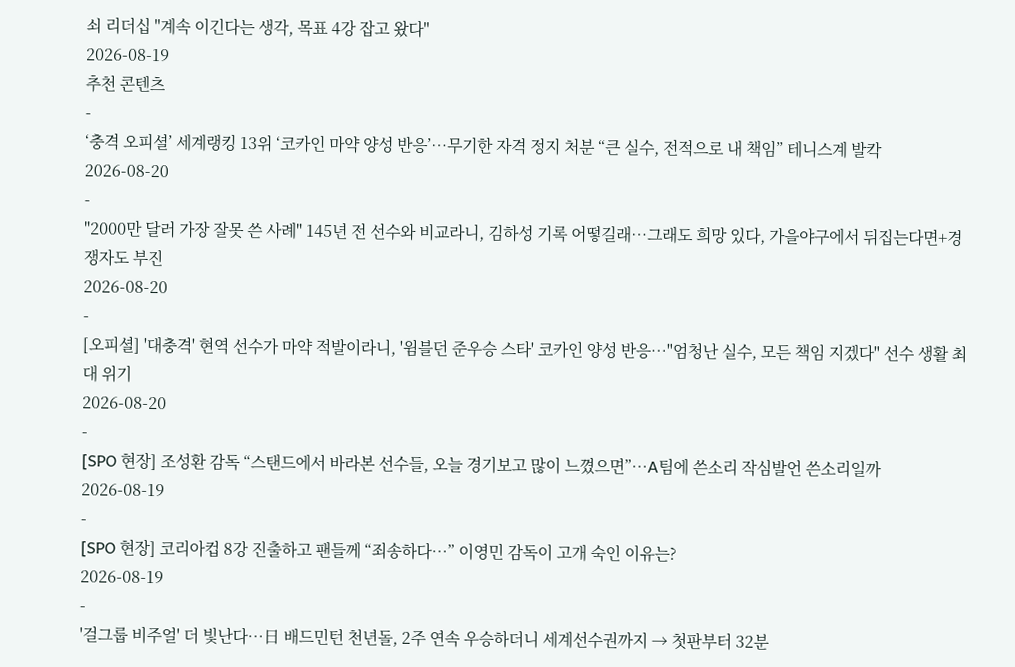쇠 리더십 "계속 이긴다는 생각, 목표 4강 잡고 왔다"
2026-08-19
추천 콘텐츠
-
‘충격 오피셜’ 세계랭킹 13위 ‘코카인 마약 양성 반응’…무기한 자격 정지 처분 “큰 실수, 전적으로 내 책임” 테니스계 발칵
2026-08-20
-
"2000만 달러 가장 잘못 쓴 사례" 145년 전 선수와 비교라니, 김하성 기록 어떻길래…그래도 희망 있다, 가을야구에서 뒤집는다면+경쟁자도 부진
2026-08-20
-
[오피셜] '대충격' 현역 선수가 마약 적발이라니, '윔블던 준우승 스타' 코카인 양성 반응…"엄청난 실수, 모든 책임 지겠다" 선수 생활 최대 위기
2026-08-20
-
[SPO 현장] 조성환 감독 “스탠드에서 바라본 선수들, 오늘 경기보고 많이 느꼈으면”…A팀에 쓴소리 작심발언 쓴소리일까
2026-08-19
-
[SPO 현장] 코리아컵 8강 진출하고 팬들께 “죄송하다…” 이영민 감독이 고개 숙인 이유는?
2026-08-19
-
'걸그룹 비주얼' 더 빛난다…日 배드민턴 천년돌, 2주 연속 우승하더니 세계선수권까지 → 첫판부터 32분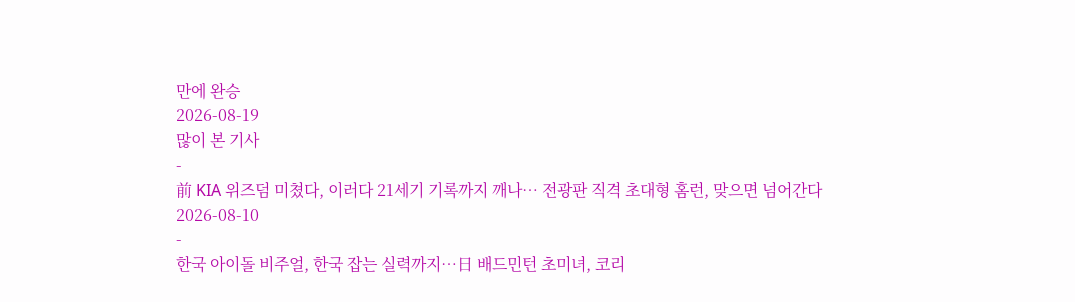만에 완승
2026-08-19
많이 본 기사
-
前 KIA 위즈덤 미쳤다, 이러다 21세기 기록까지 깨나… 전광판 직격 초대형 홈런, 맞으면 넘어간다
2026-08-10
-
한국 아이돌 비주얼, 한국 잡는 실력까지…日 배드민턴 초미녀, 코리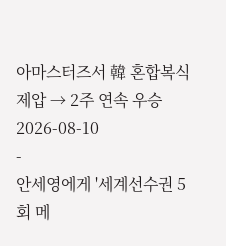아마스터즈서 韓 혼합복식 제압 → 2주 연속 우승
2026-08-10
-
안세영에게 '세계선수권 5회 메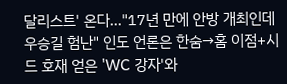달리스트' 온다…"17년 만에 안방 개최인데 우승길 험난" 인도 언론은 한숨→홈 이점+시드 호재 얻은 'WC 강자'와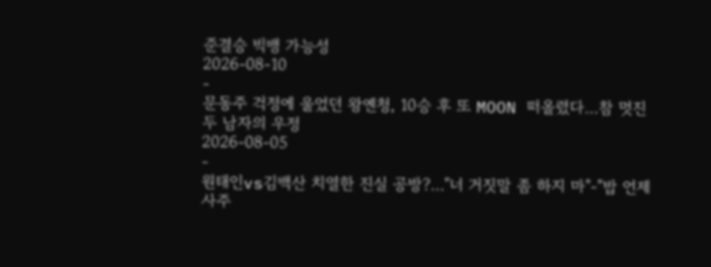준결승 빅뱅 가능성
2026-08-10
-
문동주 걱정에 울었던 왕옌청, 10승 후 또 MOON 떠올렸다…참 멋진 두 남자의 우정
2026-08-05
-
원태인vs김백산 치열한 진실 공방?…"너 거짓말 좀 하지 마"-"밥 언제 사주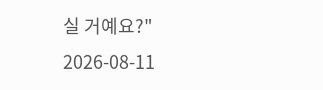실 거예요?"
2026-08-11